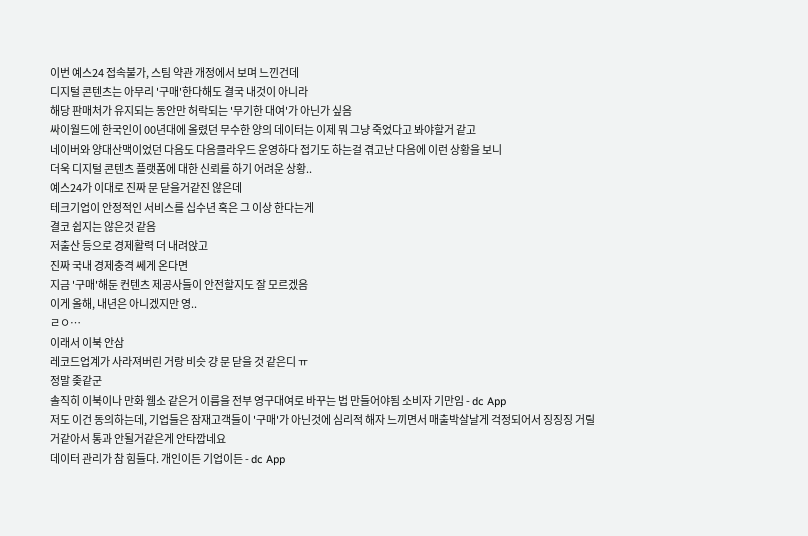이번 예스24 접속불가, 스팀 약관 개정에서 보며 느낀건데
디지털 콘텐츠는 아무리 '구매'한다해도 결국 내것이 아니라
해당 판매처가 유지되는 동안만 허락되는 '무기한 대여'가 아닌가 싶음
싸이월드에 한국인이 00년대에 올렸던 무수한 양의 데이터는 이제 뭐 그냥 죽었다고 봐야할거 같고
네이버와 양대산맥이었던 다음도 다음클라우드 운영하다 접기도 하는걸 겪고난 다음에 이런 상황을 보니
더욱 디지털 콘텐츠 플랫폼에 대한 신뢰를 하기 어려운 상황..
예스24가 이대로 진짜 문 닫을거같진 않은데
테크기업이 안정적인 서비스를 십수년 혹은 그 이상 한다는게
결코 쉽지는 않은것 같음
저출산 등으로 경제활력 더 내려앉고
진짜 국내 경제충격 쎄게 온다면
지금 '구매'해둔 컨텐츠 제공사들이 안전할지도 잘 모르겠음
이게 올해, 내년은 아니겠지만 영..
ㄹㅇ…
이래서 이북 안삼
레코드업계가 사라져버린 거랑 비슷 걍 문 닫을 것 같은디 ㅠ
정말 좆같군
솔직히 이북이나 만화 웹소 같은거 이름을 전부 영구대여로 바꾸는 법 만들어야됨 소비자 기만임 - dc App
저도 이건 동의하는데, 기업들은 잠재고객들이 '구매'가 아닌것에 심리적 해자 느끼면서 매출박살날게 걱정되어서 징징징 거릴거같아서 통과 안될거같은게 안타깝네요
데이터 관리가 참 힘들다. 개인이든 기업이든 - dc App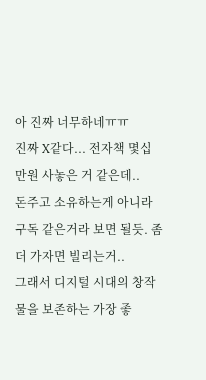아 진짜 너무하네ㅠㅠ
진짜 X같다... 전자책 몇십만원 사놓은 거 같은데..
돈주고 소유하는게 아니라 구독 같은거라 보면 될듯. 좀 더 가자면 빌리는거..
그래서 디지털 시대의 창작물을 보존하는 가장 좋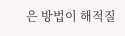은 방법이 해적질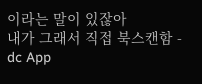이라는 말이 있잖아
내가 그래서 직접 북스캔함 - dc App